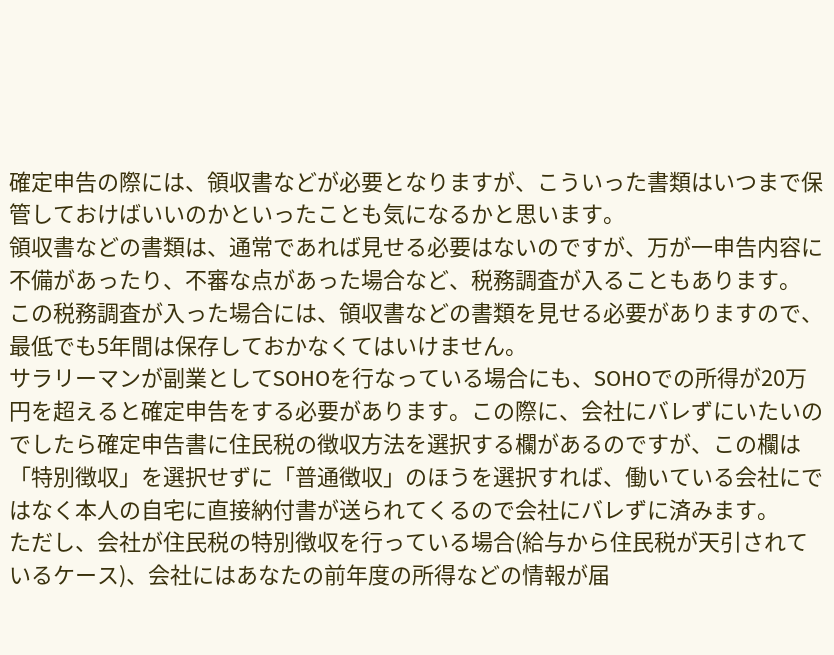確定申告の際には、領収書などが必要となりますが、こういった書類はいつまで保管しておけばいいのかといったことも気になるかと思います。
領収書などの書類は、通常であれば見せる必要はないのですが、万が一申告内容に不備があったり、不審な点があった場合など、税務調査が入ることもあります。
この税務調査が入った場合には、領収書などの書類を見せる必要がありますので、 最低でも5年間は保存しておかなくてはいけません。
サラリーマンが副業としてSOHOを行なっている場合にも、SOHOでの所得が20万円を超えると確定申告をする必要があります。この際に、会社にバレずにいたいのでしたら確定申告書に住民税の徴収方法を選択する欄があるのですが、この欄は「特別徴収」を選択せずに「普通徴収」のほうを選択すれば、働いている会社にではなく本人の自宅に直接納付書が送られてくるので会社にバレずに済みます。
ただし、会社が住民税の特別徴収を行っている場合(給与から住民税が天引されているケース)、会社にはあなたの前年度の所得などの情報が届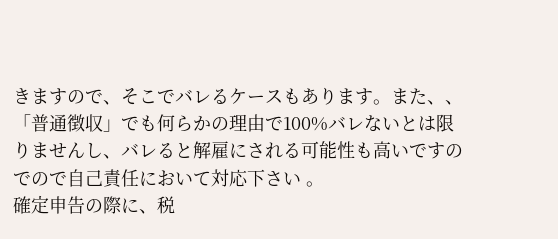きますので、そこでバレるケースもあります。また、、「普通徴収」でも何らかの理由で100%バレないとは限りませんし、バレると解雇にされる可能性も高いですのでので自己責任において対応下さい 。
確定申告の際に、税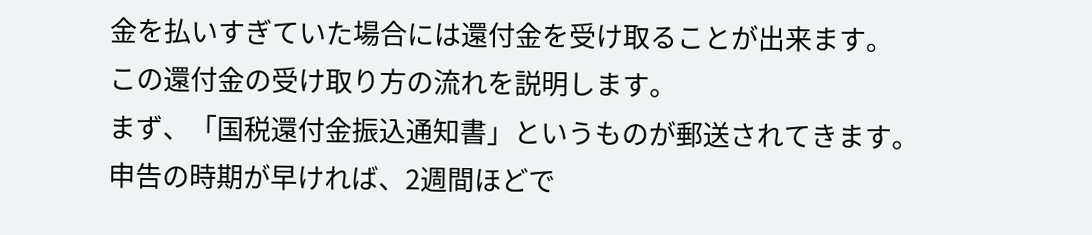金を払いすぎていた場合には還付金を受け取ることが出来ます。
この還付金の受け取り方の流れを説明します。
まず、「国税還付金振込通知書」というものが郵送されてきます。
申告の時期が早ければ、2週間ほどで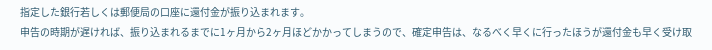指定した銀行若しくは郵便局の口座に還付金が振り込まれます。
申告の時期が遅ければ、振り込まれるまでに1ヶ月から2ヶ月ほどかかってしまうので、確定申告は、なるべく早くに行ったほうが還付金も早く受け取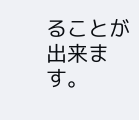ることが出来ます。